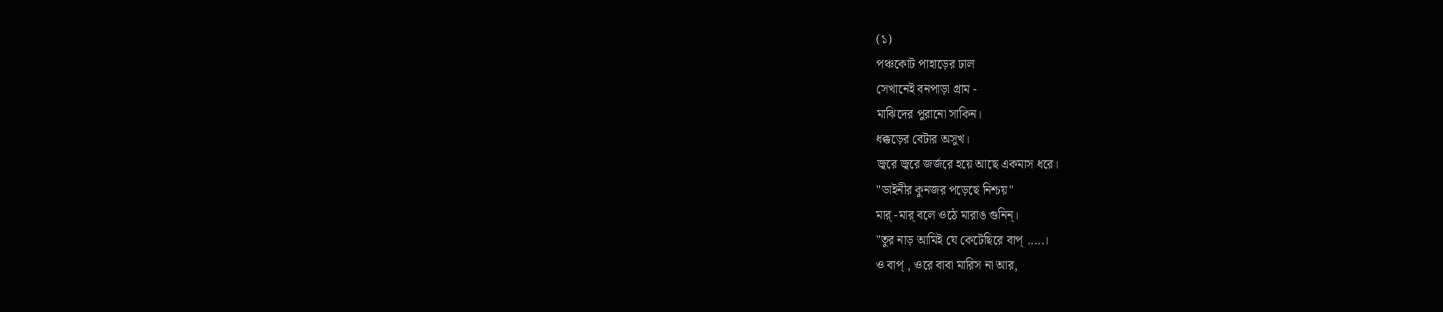(১)
পঞ্চকোট পাহাড়ের ঢাল
সেখানেই বনপাড়া গ্রাম -
মাঝিদের পুরানো সাকিন।
ধক্কড়ের বেটার অসুখ।
জ্বরে জ্বরে জর্জরে হয়ে আছে একমাস ধরে।
"ডাইনীর কুনজর পড়েছে নিশ্চয়"
মার্ -মার্ বলে ওঠে মারাঙ গুনিন্।
"তুর নাড় আমিই যে কেটেছিরে বাপ্ .....।
ও বাপ্ , ওরে বাবা মারিস না আর,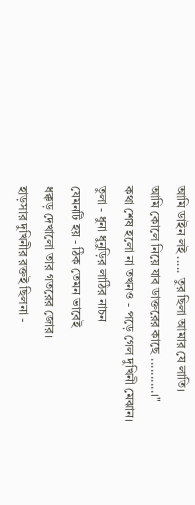আমি ডাইন লই ..... তুর ছিলা আমার যে লাতি।
আমি কোলে নিয়ে যাব ডাক্তরের কাছে ..........।"
কথা শেষ হলো না তখনও - পড়ে গেল দুখিনী মেঝান।
তুলা - ধুনা ধুনুড়ির লাঠির নাচন
যেমনটি হয় - ঠিক তেমন ভাবেই
ধক্কড় দেখালো তার গতরের জোর।
হাড়সার দুখিনীর রক্তই ছিলনা -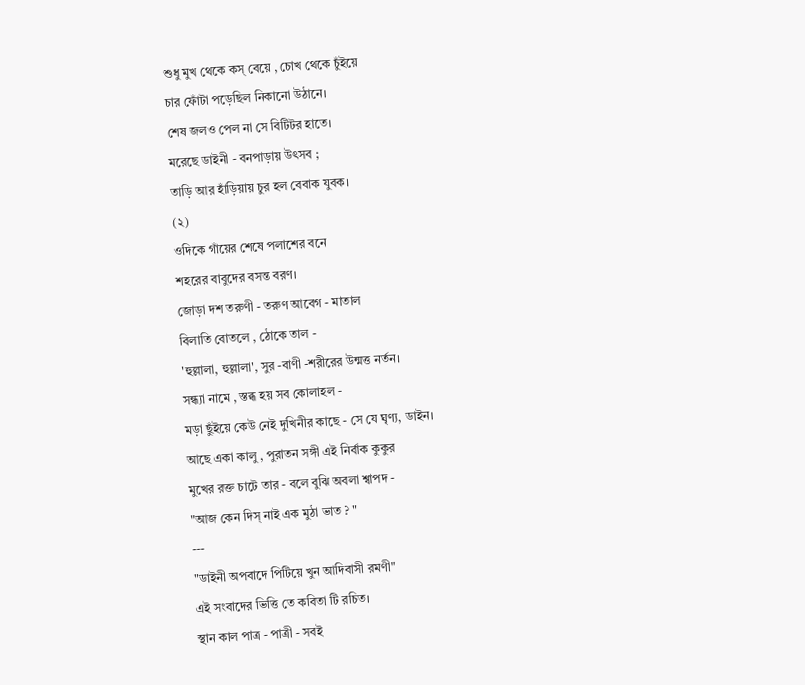শুধু মুখ থেকে কস্ বেয়ে , চোখ থেকে চুঁইয়ে
চার ফোঁটা পড়েছিল নিকানো উঠানে।
শেষ জলও পেল না সে বিটিটর হাতে।
মরেছে ডাইনী - বনপাড়ায় উৎসব ;
তাড়ি আর হাঁড়িয়ায় চুর হল বেবাক যুবক।
(২)
ওদিকে গাঁয়ের শেষে পলাশের বনে
শহরের বাবুদের বসন্ত বরণ।
জোড়া দশ তরুণী - তরুণ আবেগ - মাতাল
বিলাতি বোতলে , ঠোকে তাল -
'হুল্লালা, হুল্লালা', সুর -বাণী -শরীরের উন্মত্ত নর্তন।
সন্ধ্যা নামে , স্তব্ধ হয় সব কোলাহল -
মড়া ছুঁইয়ে কেউ নেই দুখিনীর কাছে - সে যে ঘৃণ্য, ডাইন।
আছে একা কালু , পুরাতন সঙ্গী এই নির্বাক কুকুর
মুখের রক্ত চাটে তার - বলে বুঝি অবলা শ্বাপদ -
"আজ কেন দিস্ নাই এক মুঠা ভাত ? "
---
"ডাইনী অপবাদে পিটিয়ে খুন আদিবাসী রমণী"
এই সংবাদের ভিত্তি তে কবিতা টি রচিত।
স্থান কাল পাত্র - পাত্রী - সবই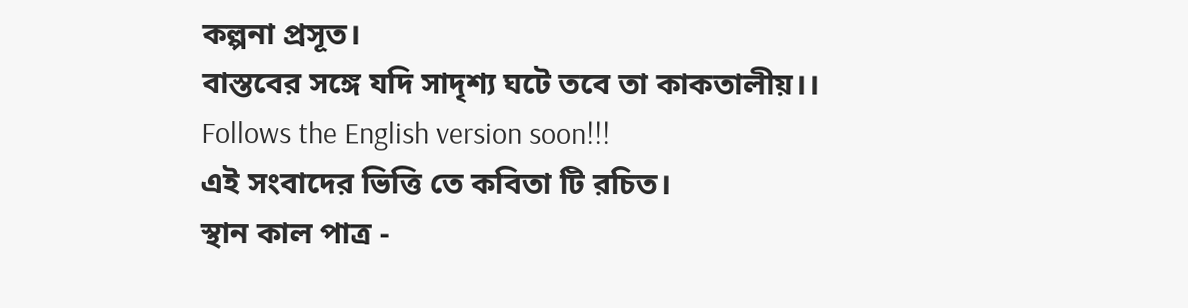কল্পনা প্রসূত।
বাস্তবের সঙ্গে যদি সাদৃশ্য ঘটে তবে তা কাকতালীয়।।
Follows the English version soon!!!
এই সংবাদের ভিত্তি তে কবিতা টি রচিত।
স্থান কাল পাত্র -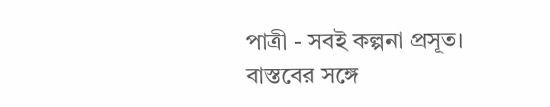পাত্রী - সবই কল্পনা প্রসূত।
বাস্তবের সঙ্গে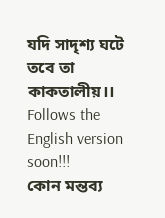যদি সাদৃশ্য ঘটে তবে তা কাকতালীয়।।
Follows the English version soon!!!
কোন মন্তব্য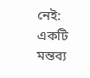নেই:
একটি মন্তব্য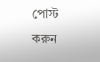পোস্ট করুন